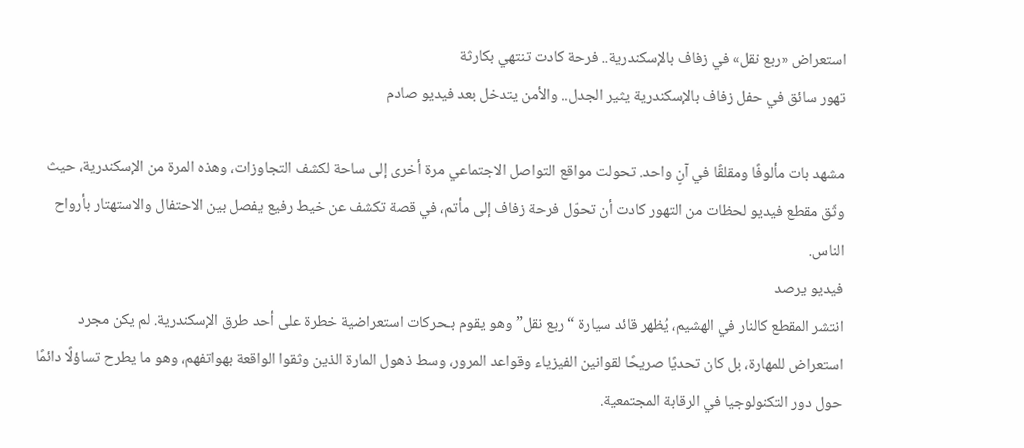استعراض «ربع نقل» في زفاف بالإسكندرية.. فرحة كادت تنتهي بكارثة
تهور سائق في حفل زفاف بالإسكندرية يثير الجدل.. والأمن يتدخل بعد فيديو صادم

مشهد بات مألوفًا ومقلقًا في آنٍ واحد. تحولت مواقع التواصل الاجتماعي مرة أخرى إلى ساحة لكشف التجاوزات، وهذه المرة من الإسكندرية، حيث وثّق مقطع فيديو لحظات من التهور كادت أن تحوّل فرحة زفاف إلى مأتم، في قصة تكشف عن خيط رفيع يفصل بين الاحتفال والاستهتار بأرواح الناس.
فيديو يرصد
انتشر المقطع كالنار في الهشيم، يُظهر قائد سيارة “ربع نقل” وهو يقوم بـحركات استعراضية خطرة على أحد طرق الإسكندرية. لم يكن مجرد استعراض للمهارة، بل كان تحديًا صريحًا لقوانين الفيزياء وقواعد المرور، وسط ذهول المارة الذين وثقوا الواقعة بهواتفهم، وهو ما يطرح تساؤلًا دائمًا حول دور التكنولوجيا في الرقابة المجتمعية.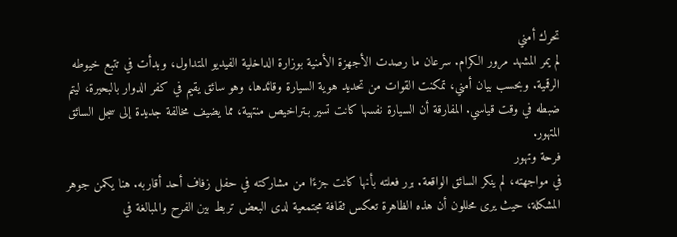تحرك أمني
لم يمر المشهد مرور الكرام. سرعان ما رصدت الأجهزة الأمنية بوزارة الداخلية الفيديو المتداول، وبدأت في تتبع خيوطه الرقمية. وبحسب بيان أمني، تمكنت القوات من تحديد هوية السيارة وقائدها، وهو سائق يقيم في كفر الدوار بالبحيرة، ليتم ضبطه في وقت قياسي. المفارقة أن السيارة نفسها كانت تسير بـتراخيص منتهية، مما يضيف مخالفة جديدة إلى سجل السائق المتهور.
فرحة وتهور
في مواجهته، لم ينكر السائق الواقعة. برر فعلته بأنها كانت جزءًا من مشاركته في حفل زفاف أحد أقاربه. هنا يكمن جوهر المشكلة، حيث يرى محللون أن هذه الظاهرة تعكس ثقافة مجتمعية لدى البعض تربط بين الفرح والمبالغة في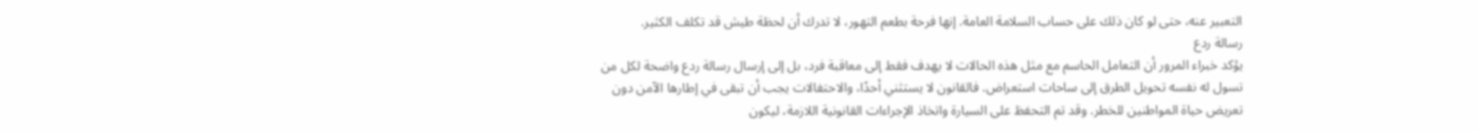التعبير عنه، حتى لو كان ذلك على حساب السلامة العامة. إنها فرحة بطعم التهور، لا تدرك أن لحظة طيش قد تكلف الكثير.
رسالة ردع
يؤكد خبراء المرور أن التعامل الحاسم مع مثل هذه الحالات لا يهدف فقط إلى معاقبة فرد، بل إلى إرسال رسالة ردع واضحة لكل من تسول له نفسه تحويل الطرق إلى ساحات استعراض. فالقانون لا يستثني أحدًا، والاحتفالات يجب أن تبقى في إطارها الآمن دون تعريض حياة المواطنين للخطر. وقد تم التحفظ على السيارة واتخاذ الإجراءات القانونية اللازمة، ليكون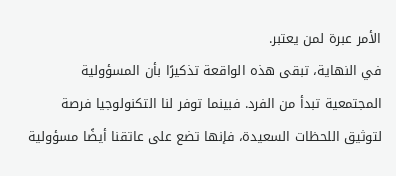الأمر عبرة لمن يعتبر.
في النهاية، تبقى هذه الواقعة تذكيرًا بأن المسؤولية المجتمعية تبدأ من الفرد. فبينما توفر لنا التكنولوجيا فرصة لتوثيق اللحظات السعيدة، فإنها تضع على عاتقنا أيضًا مسؤولية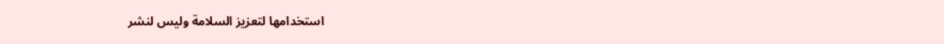استخدامها لتعزيز السلامة وليس لنشر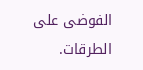الفوضى على الطرقات.